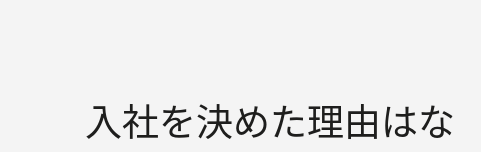入社を決めた理由はな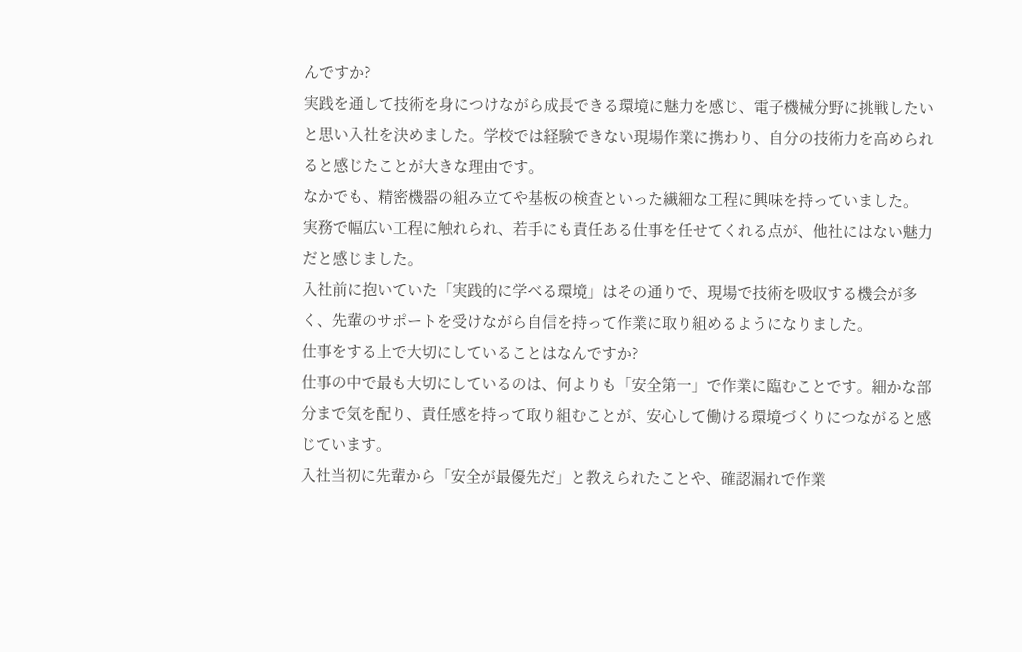んですか?
実践を通して技術を身につけながら成長できる環境に魅力を感じ、電子機械分野に挑戦したいと思い入社を決めました。学校では経験できない現場作業に携わり、自分の技術力を高められると感じたことが大きな理由です。
なかでも、精密機器の組み立てや基板の検査といった繊細な工程に興味を持っていました。
実務で幅広い工程に触れられ、若手にも責任ある仕事を任せてくれる点が、他社にはない魅力だと感じました。
入社前に抱いていた「実践的に学べる環境」はその通りで、現場で技術を吸収する機会が多く、先輩のサポートを受けながら自信を持って作業に取り組めるようになりました。
仕事をする上で大切にしていることはなんですか?
仕事の中で最も大切にしているのは、何よりも「安全第一」で作業に臨むことです。細かな部分まで気を配り、責任感を持って取り組むことが、安心して働ける環境づくりにつながると感じています。
入社当初に先輩から「安全が最優先だ」と教えられたことや、確認漏れで作業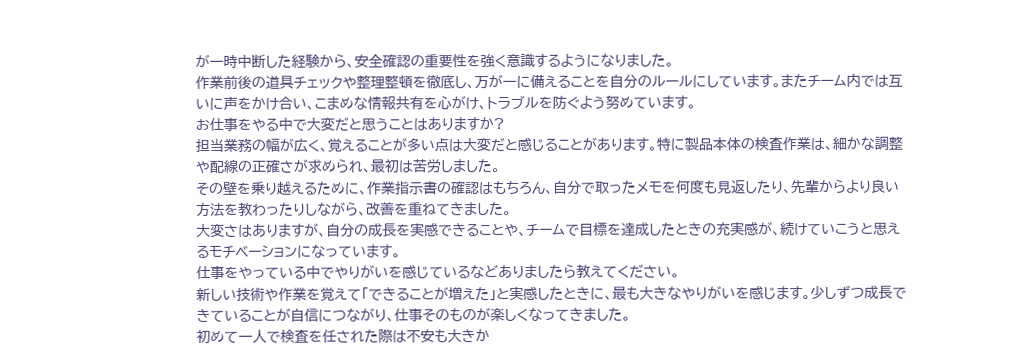が一時中断した経験から、安全確認の重要性を強く意識するようになりました。
作業前後の道具チェックや整理整頓を徹底し、万が一に備えることを自分のルールにしています。またチーム内では互いに声をかけ合い、こまめな情報共有を心がけ、トラブルを防ぐよう努めています。
お仕事をやる中で大変だと思うことはありますか?
担当業務の幅が広く、覚えることが多い点は大変だと感じることがあります。特に製品本体の検査作業は、細かな調整や配線の正確さが求められ、最初は苦労しました。
その壁を乗り越えるために、作業指示書の確認はもちろん、自分で取ったメモを何度も見返したり、先輩からより良い方法を教わったりしながら、改善を重ねてきました。
大変さはありますが、自分の成長を実感できることや、チームで目標を達成したときの充実感が、続けていこうと思えるモチベーションになっています。
仕事をやっている中でやりがいを感じているなどありましたら教えてください。
新しい技術や作業を覚えて「できることが増えた」と実感したときに、最も大きなやりがいを感じます。少しずつ成長できていることが自信につながり、仕事そのものが楽しくなってきました。
初めて一人で検査を任された際は不安も大きか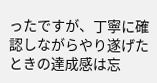ったですが、丁寧に確認しながらやり遂げたときの達成感は忘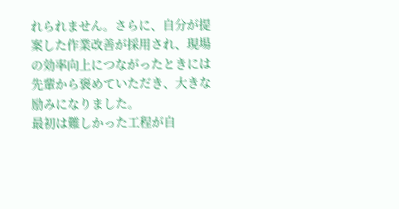れられません。さらに、自分が提案した作業改善が採用され、現場の効率向上につながったときには先輩から褒めていただき、大きな励みになりました。
最初は難しかった工程が自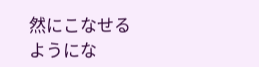然にこなせるようにな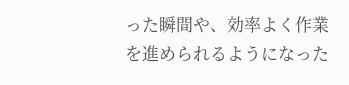った瞬間や、効率よく作業を進められるようになった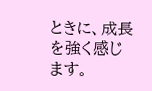ときに、成長を強く感じます。